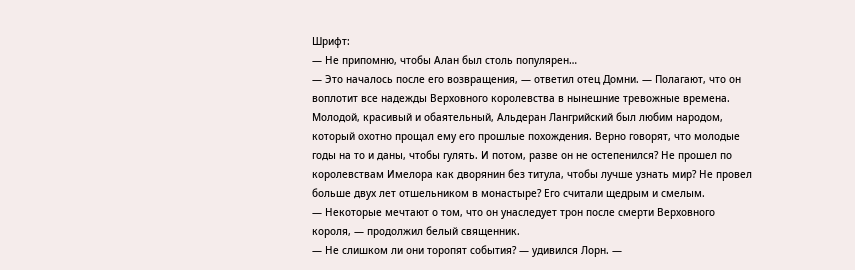Шрифт:
— Не припомню, чтобы Алан был столь популярен…
— Это началось после его возвращения, — ответил отец Домни. — Полагают, что он воплотит все надежды Верховного королевства в нынешние тревожные времена.
Молодой, красивый и обаятельный, Альдеран Лангрийский был любим народом, который охотно прощал ему его прошлые похождения. Верно говорят, что молодые годы на то и даны, чтобы гулять. И потом, разве он не остепенился? Не прошел по королевствам Имелора как дворянин без титула, чтобы лучше узнать мир? Не провел больше двух лет отшельником в монастыре? Его считали щедрым и смелым.
— Некоторые мечтают о том, что он унаследует трон после смерти Верховного короля, — продолжил белый священник.
— Не слишком ли они торопят события? — удивился Лорн. —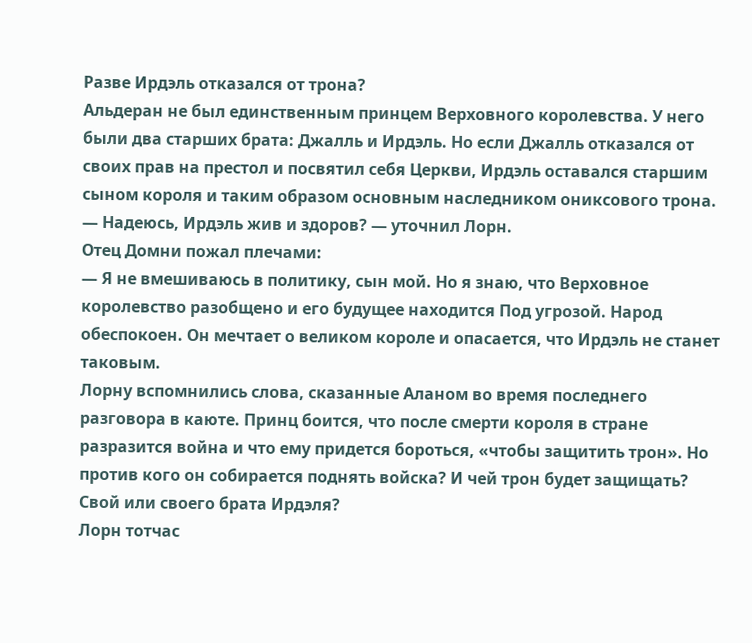Разве Ирдэль отказался от трона?
Альдеран не был единственным принцем Верховного королевства. У него были два старших брата: Джалль и Ирдэль. Но если Джалль отказался от своих прав на престол и посвятил себя Церкви, Ирдэль оставался старшим сыном короля и таким образом основным наследником ониксового трона.
— Надеюсь, Ирдэль жив и здоров? — уточнил Лорн.
Отец Домни пожал плечами:
— Я не вмешиваюсь в политику, сын мой. Но я знаю, что Верховное королевство разобщено и его будущее находится Под угрозой. Народ обеспокоен. Он мечтает о великом короле и опасается, что Ирдэль не станет таковым.
Лорну вспомнились слова, сказанные Аланом во время последнего разговора в каюте. Принц боится, что после смерти короля в стране разразится война и что ему придется бороться, «чтобы защитить трон». Но против кого он собирается поднять войска? И чей трон будет защищать?
Свой или своего брата Ирдэля?
Лорн тотчас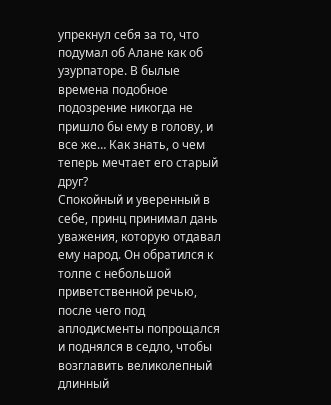упрекнул себя за то, что подумал об Алане как об узурпаторе. В былые времена подобное подозрение никогда не пришло бы ему в голову, и все же… Как знать, о чем теперь мечтает его старый друг?
Спокойный и уверенный в себе, принц принимал дань уважения, которую отдавал ему народ. Он обратился к толпе с небольшой приветственной речью, после чего под аплодисменты попрощался и поднялся в седло, чтобы возглавить великолепный длинный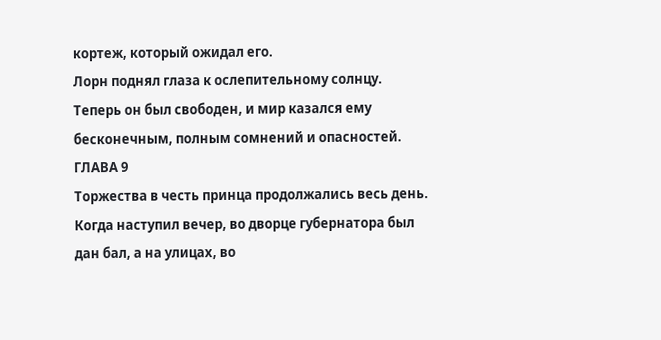кортеж, который ожидал его.
Лорн поднял глаза к ослепительному солнцу.
Теперь он был свободен, и мир казался ему бесконечным, полным сомнений и опасностей.
ГЛАВА 9
Торжества в честь принца продолжались весь день. Когда наступил вечер, во дворце губернатора был дан бал, а на улицах, во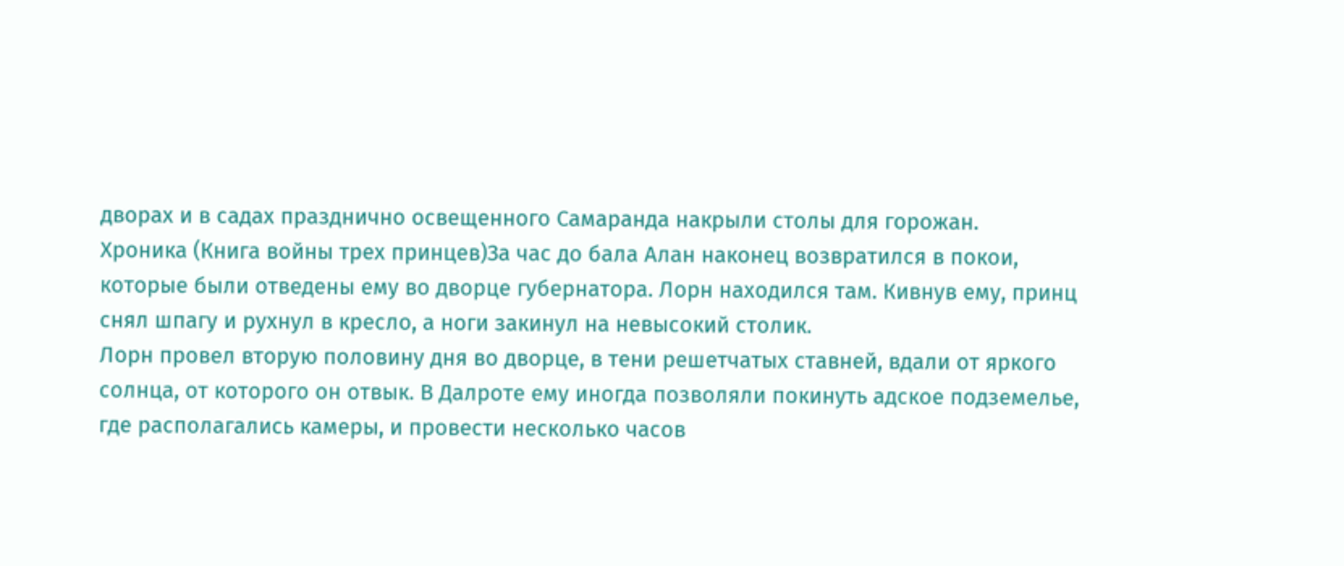дворах и в садах празднично освещенного Самаранда накрыли столы для горожан.
Хроника (Книга войны трех принцев)За час до бала Алан наконец возвратился в покои, которые были отведены ему во дворце губернатора. Лорн находился там. Кивнув ему, принц снял шпагу и рухнул в кресло, а ноги закинул на невысокий столик.
Лорн провел вторую половину дня во дворце, в тени решетчатых ставней, вдали от яркого солнца, от которого он отвык. В Далроте ему иногда позволяли покинуть адское подземелье, где располагались камеры, и провести несколько часов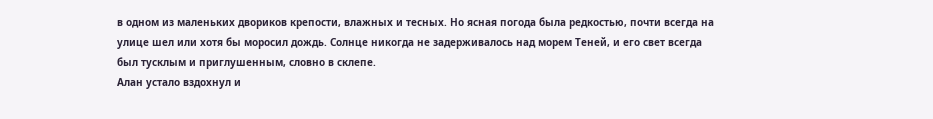в одном из маленьких двориков крепости, влажных и тесных. Но ясная погода была редкостью, почти всегда на улице шел или хотя бы моросил дождь. Солнце никогда не задерживалось над морем Теней, и его свет всегда был тусклым и приглушенным, словно в склепе.
Алан устало вздохнул и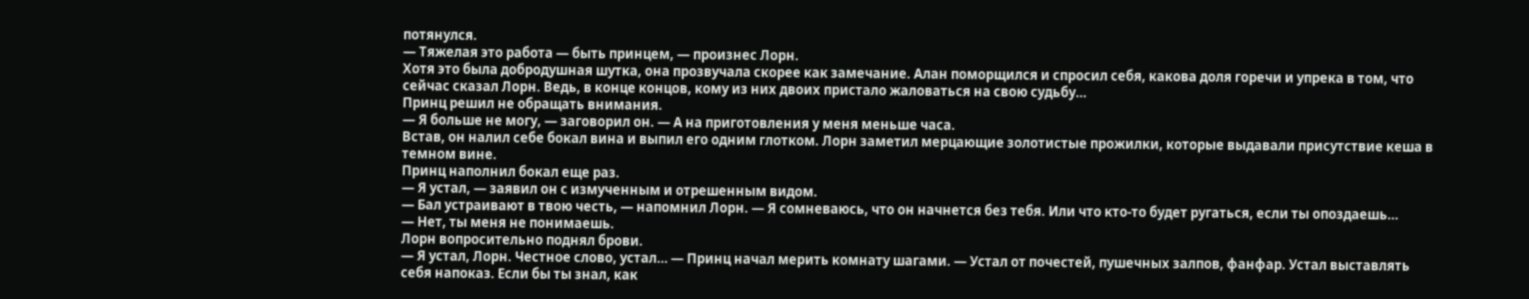потянулся.
— Тяжелая это работа — быть принцем, — произнес Лорн.
Хотя это была добродушная шутка, она прозвучала скорее как замечание. Алан поморщился и спросил себя, какова доля горечи и упрека в том, что сейчас сказал Лорн. Ведь, в конце концов, кому из них двоих пристало жаловаться на свою судьбу…
Принц решил не обращать внимания.
— Я больше не могу, — заговорил он. — А на приготовления у меня меньше часа.
Встав, он налил себе бокал вина и выпил его одним глотком. Лорн заметил мерцающие золотистые прожилки, которые выдавали присутствие кеша в темном вине.
Принц наполнил бокал еще раз.
— Я устал, — заявил он с измученным и отрешенным видом.
— Бал устраивают в твою честь, — напомнил Лорн. — Я сомневаюсь, что он начнется без тебя. Или что кто-то будет ругаться, если ты опоздаешь…
— Нет, ты меня не понимаешь.
Лорн вопросительно поднял брови.
— Я устал, Лорн. Честное слово, устал… — Принц начал мерить комнату шагами. — Устал от почестей, пушечных залпов, фанфар. Устал выставлять себя напоказ. Если бы ты знал, как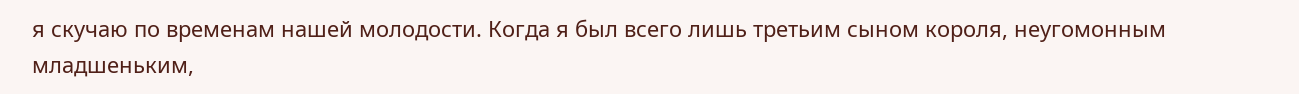я скучаю по временам нашей молодости. Когда я был всего лишь третьим сыном короля, неугомонным младшеньким,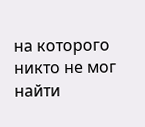на которого никто не мог найти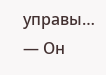управы… — Он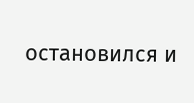остановился и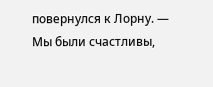повернулся к Лорну. — Мы были счастливы,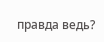правда ведь?